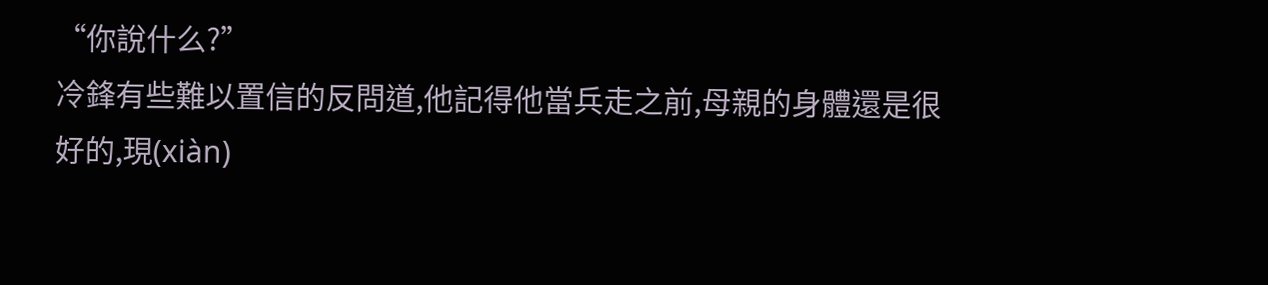“你說什么?”
冷鋒有些難以置信的反問道,他記得他當兵走之前,母親的身體還是很好的,現(xiàn)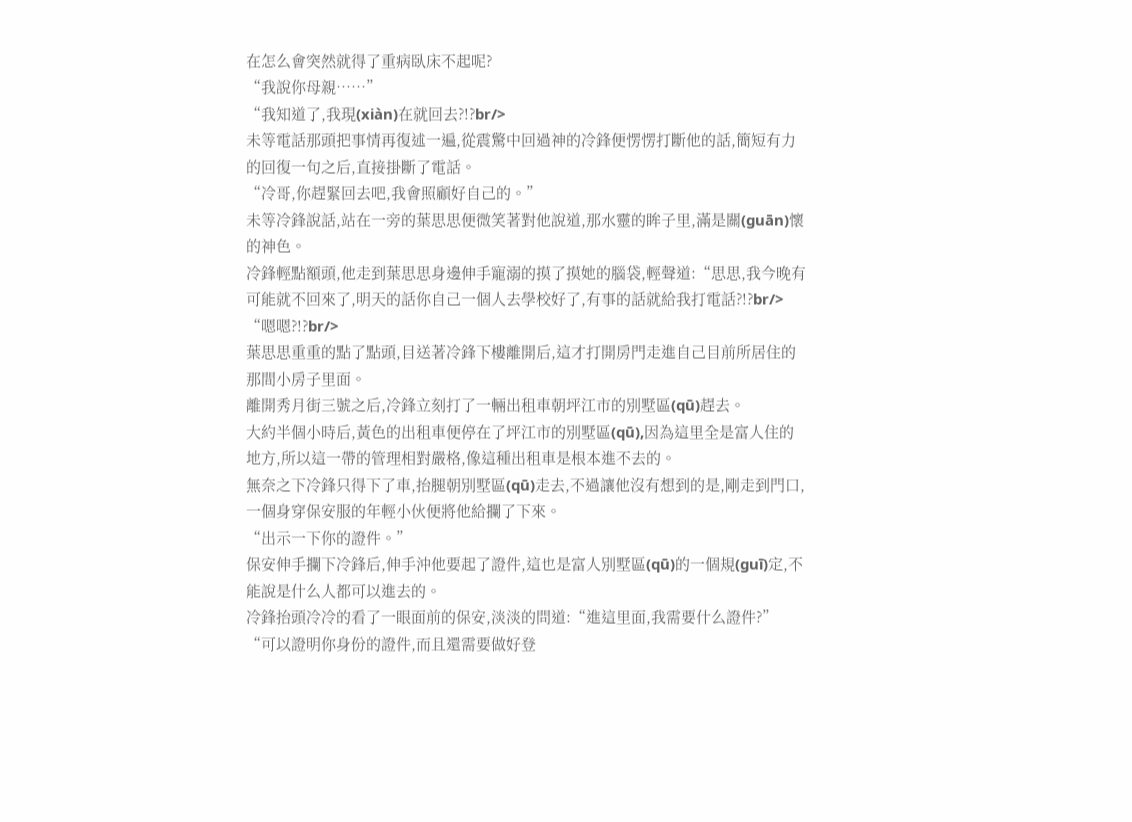在怎么會突然就得了重病臥床不起呢?
“我說你母親……”
“我知道了,我現(xiàn)在就回去?!?br/>
未等電話那頭把事情再復述一遍,從震驚中回過神的冷鋒便愣愣打斷他的話,簡短有力的回復一句之后,直接掛斷了電話。
“冷哥,你趕緊回去吧,我會照顧好自己的。”
未等冷鋒說話,站在一旁的葉思思便微笑著對他說道,那水靈的眸子里,滿是關(guān)懷的神色。
冷鋒輕點額頭,他走到葉思思身邊伸手寵溺的摸了摸她的腦袋,輕聲道:“思思,我今晚有可能就不回來了,明天的話你自己一個人去學校好了,有事的話就給我打電話?!?br/>
“嗯嗯?!?br/>
葉思思重重的點了點頭,目送著冷鋒下樓離開后,這才打開房門走進自己目前所居住的那間小房子里面。
離開秀月街三號之后,冷鋒立刻打了一輛出租車朝坪江市的別墅區(qū)趕去。
大約半個小時后,黃色的出租車便停在了坪江市的別墅區(qū),因為這里全是富人住的地方,所以這一帶的管理相對嚴格,像這種出租車是根本進不去的。
無奈之下冷鋒只得下了車,抬腿朝別墅區(qū)走去,不過讓他沒有想到的是,剛走到門口,一個身穿保安服的年輕小伙便將他給攔了下來。
“出示一下你的證件。”
保安伸手攔下冷鋒后,伸手沖他要起了證件,這也是富人別墅區(qū)的一個規(guī)定,不能說是什么人都可以進去的。
冷鋒抬頭冷冷的看了一眼面前的保安,淡淡的問道:“進這里面,我需要什么證件?”
“可以證明你身份的證件,而且還需要做好登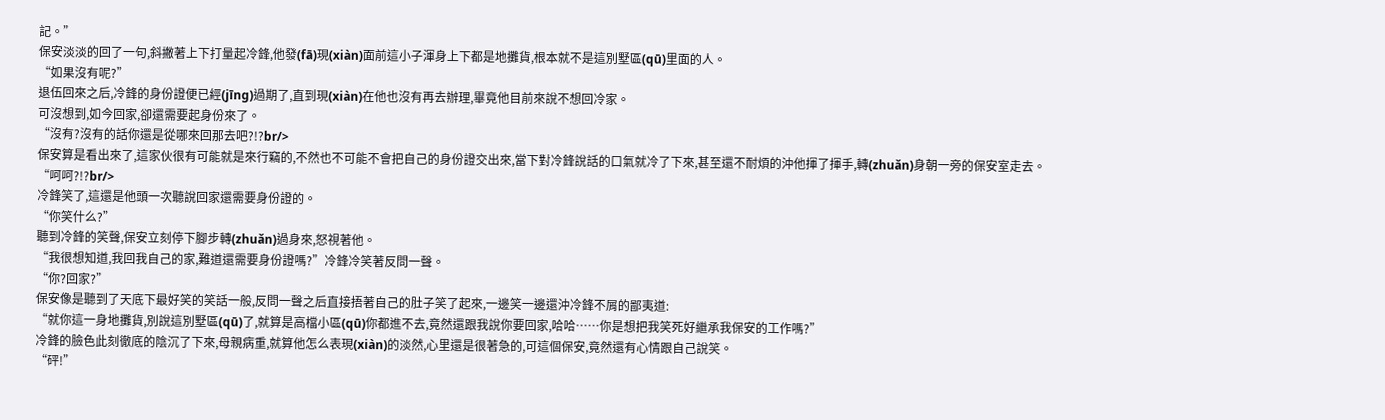記。”
保安淡淡的回了一句,斜撇著上下打量起冷鋒,他發(fā)現(xiàn)面前這小子渾身上下都是地攤貨,根本就不是這別墅區(qū)里面的人。
“如果沒有呢?”
退伍回來之后,冷鋒的身份證便已經(jīng)過期了,直到現(xiàn)在他也沒有再去辦理,畢竟他目前來說不想回冷家。
可沒想到,如今回家,卻還需要起身份來了。
“沒有?沒有的話你還是從哪來回那去吧?!?br/>
保安算是看出來了,這家伙很有可能就是來行竊的,不然也不可能不會把自己的身份證交出來,當下對冷鋒說話的口氣就冷了下來,甚至還不耐煩的沖他揮了揮手,轉(zhuǎn)身朝一旁的保安室走去。
“呵呵?!?br/>
冷鋒笑了,這還是他頭一次聽說回家還需要身份證的。
“你笑什么?”
聽到冷鋒的笑聲,保安立刻停下腳步轉(zhuǎn)過身來,怒視著他。
“我很想知道,我回我自己的家,難道還需要身份證嗎?”冷鋒冷笑著反問一聲。
“你?回家?”
保安像是聽到了天底下最好笑的笑話一般,反問一聲之后直接捂著自己的肚子笑了起來,一邊笑一邊還沖冷鋒不屑的鄙夷道:
“就你這一身地攤貨,別說這別墅區(qū)了,就算是高檔小區(qū)你都進不去,竟然還跟我說你要回家,哈哈……你是想把我笑死好繼承我保安的工作嗎?”
冷鋒的臉色此刻徹底的陰沉了下來,母親病重,就算他怎么表現(xiàn)的淡然,心里還是很著急的,可這個保安,竟然還有心情跟自己說笑。
“砰!”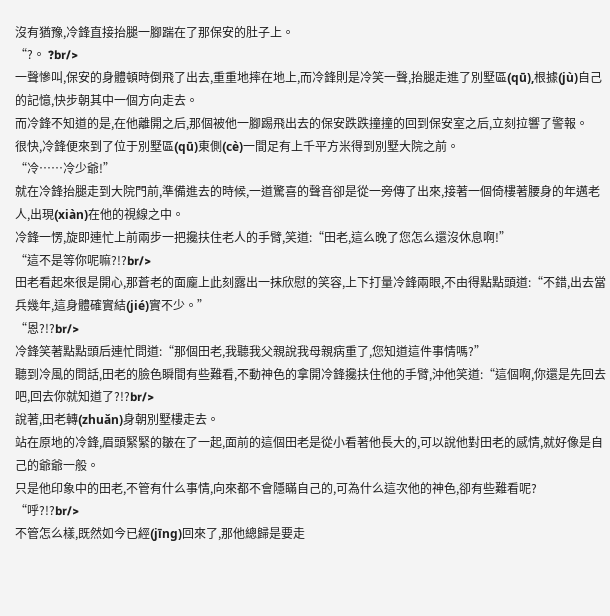沒有猶豫,冷鋒直接抬腿一腳踹在了那保安的肚子上。
“?。 ?br/>
一聲慘叫,保安的身體頓時倒飛了出去,重重地摔在地上,而冷鋒則是冷笑一聲,抬腿走進了別墅區(qū),根據(jù)自己的記憶,快步朝其中一個方向走去。
而冷鋒不知道的是,在他離開之后,那個被他一腳踢飛出去的保安跌跌撞撞的回到保安室之后,立刻拉響了警報。
很快,冷鋒便來到了位于別墅區(qū)東側(cè)一間足有上千平方米得到別墅大院之前。
“冷……冷少爺!”
就在冷鋒抬腿走到大院門前,準備進去的時候,一道驚喜的聲音卻是從一旁傳了出來,接著一個倚樓著腰身的年邁老人,出現(xiàn)在他的視線之中。
冷鋒一愣,旋即連忙上前兩步一把攙扶住老人的手臂,笑道:“田老,這么晚了您怎么還沒休息啊!”
“這不是等你呢嘛?!?br/>
田老看起來很是開心,那蒼老的面龐上此刻露出一抹欣慰的笑容,上下打量冷鋒兩眼,不由得點點頭道:“不錯,出去當兵幾年,這身體確實結(jié)實不少。”
“恩?!?br/>
冷鋒笑著點點頭后連忙問道:“那個田老,我聽我父親說我母親病重了,您知道這件事情嗎?”
聽到冷風的問話,田老的臉色瞬間有些難看,不動神色的拿開冷鋒攙扶住他的手臂,沖他笑道:“這個啊,你還是先回去吧,回去你就知道了?!?br/>
說著,田老轉(zhuǎn)身朝別墅樓走去。
站在原地的冷鋒,眉頭緊緊的皺在了一起,面前的這個田老是從小看著他長大的,可以說他對田老的感情,就好像是自己的爺爺一般。
只是他印象中的田老,不管有什么事情,向來都不會隱瞞自己的,可為什么這次他的神色,卻有些難看呢?
“呼?!?br/>
不管怎么樣,既然如今已經(jīng)回來了,那他總歸是要走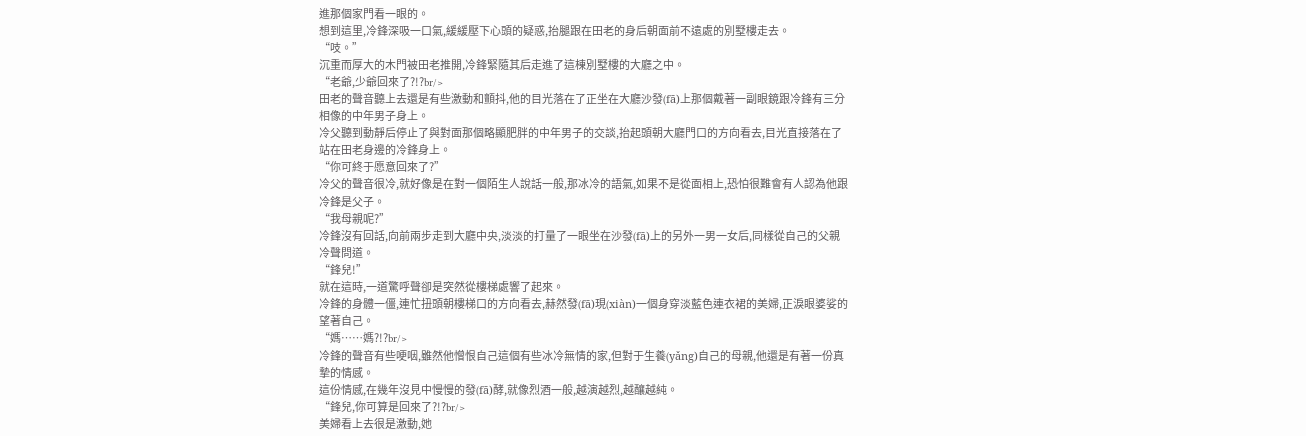進那個家門看一眼的。
想到這里,冷鋒深吸一口氣,緩緩壓下心頭的疑惑,抬腿跟在田老的身后朝面前不遠處的別墅樓走去。
“吱。”
沉重而厚大的木門被田老推開,冷鋒緊隨其后走進了這棟別墅樓的大廳之中。
“老爺,少爺回來了?!?br/>
田老的聲音聽上去還是有些激動和顫抖,他的目光落在了正坐在大廳沙發(fā)上那個戴著一副眼鏡跟冷鋒有三分相像的中年男子身上。
冷父聽到動靜后停止了與對面那個略顯肥胖的中年男子的交談,抬起頭朝大廳門口的方向看去,目光直接落在了站在田老身邊的冷鋒身上。
“你可終于愿意回來了?”
冷父的聲音很冷,就好像是在對一個陌生人說話一般,那冰冷的語氣,如果不是從面相上,恐怕很難會有人認為他跟冷鋒是父子。
“我母親呢?”
冷鋒沒有回話,向前兩步走到大廳中央,淡淡的打量了一眼坐在沙發(fā)上的另外一男一女后,同樣從自己的父親冷聲問道。
“鋒兒!”
就在這時,一道驚呼聲卻是突然從樓梯處響了起來。
冷鋒的身體一僵,連忙扭頭朝樓梯口的方向看去,赫然發(fā)現(xiàn)一個身穿淡藍色連衣裙的美婦,正淚眼婆娑的望著自己。
“媽……媽?!?br/>
冷鋒的聲音有些哽咽,雖然他憎恨自己這個有些冰冷無情的家,但對于生養(yǎng)自己的母親,他還是有著一份真摯的情感。
這份情感,在幾年沒見中慢慢的發(fā)酵,就像烈酒一般,越演越烈,越釀越純。
“鋒兒,你可算是回來了?!?br/>
美婦看上去很是激動,她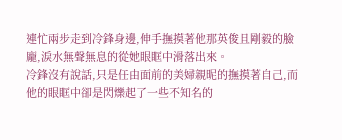連忙兩步走到冷鋒身邊,伸手撫摸著他那英俊且剛毅的臉龐,淚水無聲無息的從她眼眶中滑落出來。
冷鋒沒有說話,只是任由面前的美婦親昵的撫摸著自己,而他的眼眶中卻是閃爍起了一些不知名的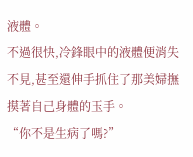液體。
不過很快,冷鋒眼中的液體便消失不見,甚至還伸手抓住了那美婦撫摸著自己身體的玉手。
“你不是生病了嗎?”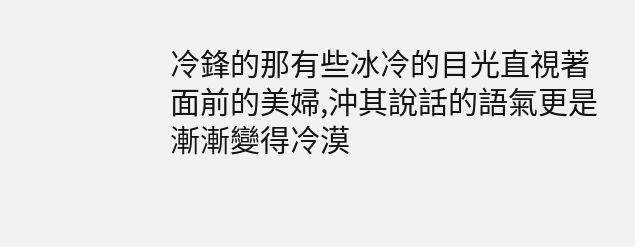冷鋒的那有些冰冷的目光直視著面前的美婦,沖其說話的語氣更是漸漸變得冷漠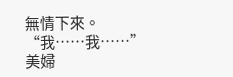無情下來。
“我……我……”
美婦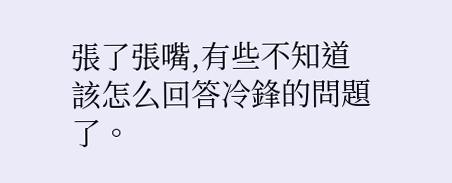張了張嘴,有些不知道該怎么回答冷鋒的問題了。